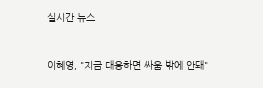실시간 뉴스


이혜영, "지금 대응하면 싸움 밖에 안돼"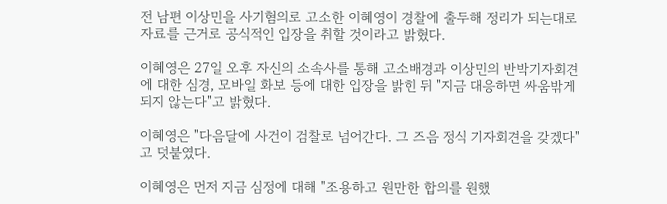전 남편 이상민을 사기혐의로 고소한 이혜영이 경찰에 출두해 정리가 되는대로 자료를 근거로 공식적인 입장을 취할 것이라고 밝혔다.

이혜영은 27일 오후 자신의 소속사를 통해 고소배경과 이상민의 반박기자회견에 대한 심경, 모바일 화보 등에 대한 입장을 밝힌 뒤 "지금 대응하면 싸움밖게 되지 않는다"고 밝혔다.

이혜영은 "다음달에 사건이 검찰로 넘어간다. 그 즈음 정식 기자회견을 갖겠다"고 덧붙였다.

이혜영은 먼저 지금 심정에 대해 "조용하고 원만한 합의를 원했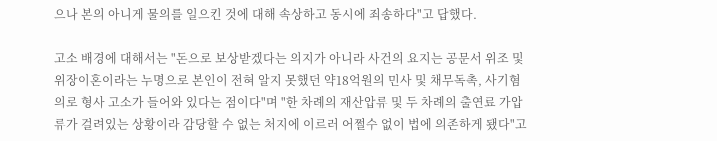으나 본의 아니게 물의를 일으킨 것에 대해 속상하고 동시에 죄송하다"고 답했다.

고소 배경에 대해서는 "돈으로 보상받겠다는 의지가 아니라 사건의 요지는 공문서 위조 및 위장이혼이라는 누명으로 본인이 전혀 알지 못했던 약18억원의 민사 및 채무독촉, 사기혐의로 형사 고소가 들어와 있다는 점이다"며 "한 차례의 재산압류 및 두 차례의 출연료 가압류가 걸려있는 상황이라 감당할 수 없는 처지에 이르러 어쩔수 없이 법에 의존하게 됐다"고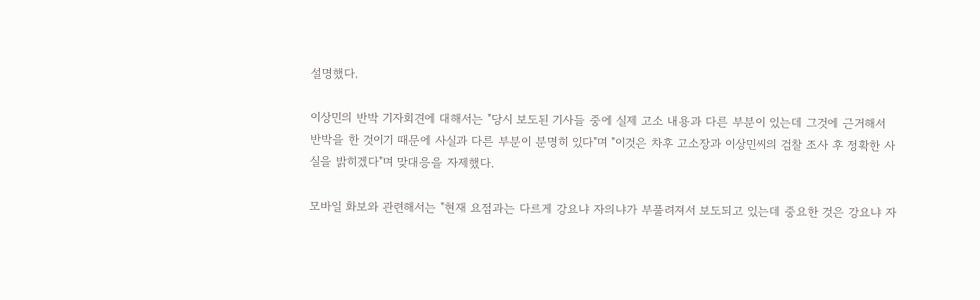설명했다.

이상민의 반박 기자회견에 대해서는 "당시 보도된 기사들 중에 실제 고소 내용과 다른 부분이 있는데 그것에 근거해서 반박을 한 것이기 때문에 사실과 다른 부분이 분명히 있다"며 "이것은 차후 고소장과 이상민씨의 검찰 조사 후 정확한 사실을 밝히겠다"며 맞대응을 자제했다.

모바일 화보와 관련해서는 "현재 요점과는 다르게 강요냐 자의냐가 부풀려져서 보도되고 있는데 중요한 것은 강요냐 자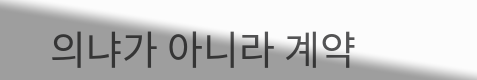의냐가 아니라 계약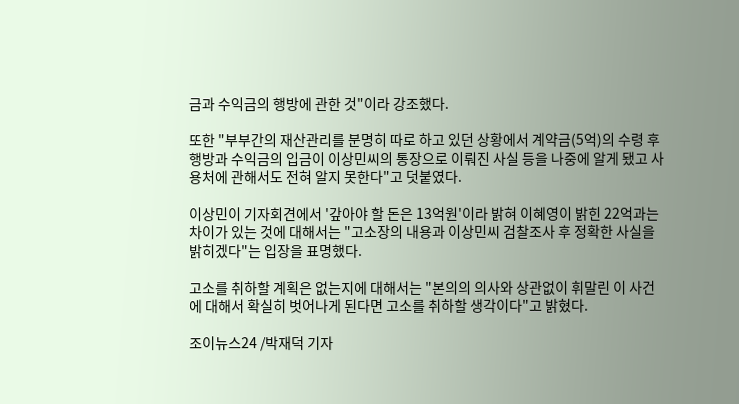금과 수익금의 행방에 관한 것"이라 강조했다.

또한 "부부간의 재산관리를 분명히 따로 하고 있던 상황에서 계약금(5억)의 수령 후 행방과 수익금의 입금이 이상민씨의 통장으로 이뤄진 사실 등을 나중에 알게 됐고 사용처에 관해서도 전혀 알지 못한다"고 덧붙였다.

이상민이 기자회견에서 '갚아야 할 돈은 13억원'이라 밝혀 이혜영이 밝힌 22억과는 차이가 있는 것에 대해서는 "고소장의 내용과 이상민씨 검찰조사 후 정확한 사실을 밝히겠다"는 입장을 표명했다.

고소를 취하할 계획은 없는지에 대해서는 "본의의 의사와 상관없이 휘말린 이 사건에 대해서 확실히 벗어나게 된다면 고소를 취하할 생각이다"고 밝혔다.

조이뉴스24 /박재덕 기자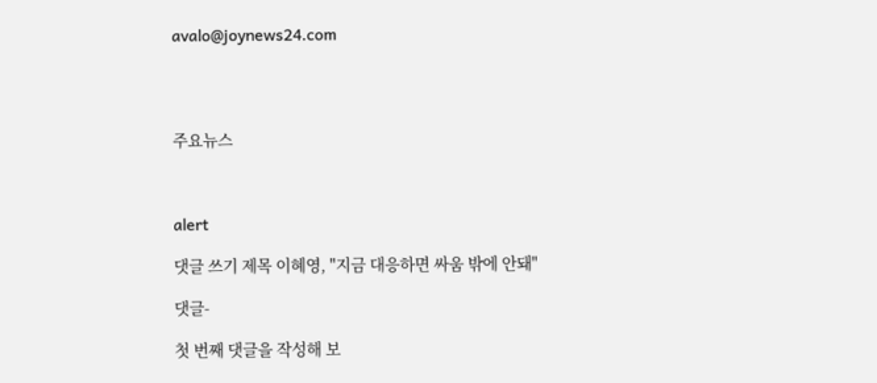avalo@joynews24.com




주요뉴스



alert

댓글 쓰기 제목 이혜영, "지금 대응하면 싸움 밖에 안돼"

댓글-

첫 번째 댓글을 작성해 보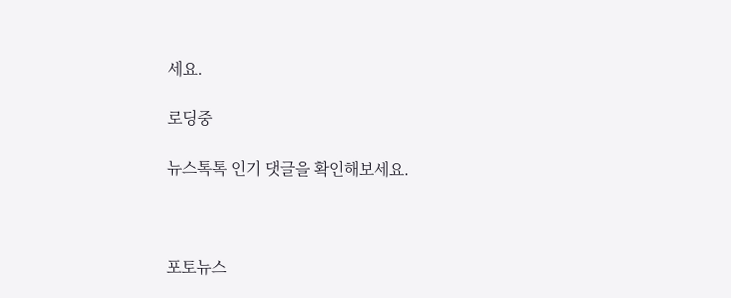세요.

로딩중

뉴스톡톡 인기 댓글을 확인해보세요.



포토뉴스